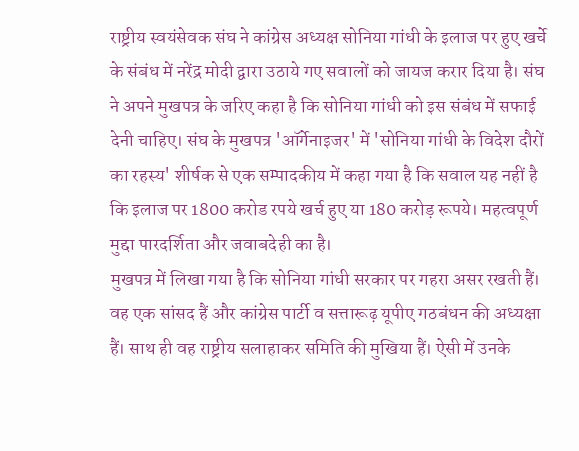राष्ट्रीय स्वयंसेवक संघ ने कांग्रेस अध्यक्ष सोनिया गांधी के इलाज पर हुए खर्चे के संबंध में नरेंद्र मोदी द्वारा उठाये गए सवालों को जायज करार दिया है। संघ ने अपने मुखपत्र के जरिए कहा है कि सोनिया गांधी को इस संबंध में सफाई देनी चाहिए। संघ के मुखपत्र 'ऑर्गेनाइजर' में 'सोनिया गांधी के विदेश दौरों का रहस्य' शीर्षक से एक सम्पादकीय में कहा गया है कि सवाल यह नहीं है कि इलाज पर 1800 करोड रपये खर्च हुए या 180 करोड़ रूपये। महत्वपूर्ण मुद्दा पारदर्शिता और जवाबदेही का है।
मुखपत्र में लिखा गया है कि सोनिया गांधी सरकार पर गहरा असर रखती हैं। वह एक सांसद हैं और कांग्रेस पार्टी व सत्तारूढ़ यूपीए गठबंधन की अध्यक्षा हैं। साथ ही वह राष्ट्रीय सलाहाकर समिति की मुखिया हैं। ऐसी में उनके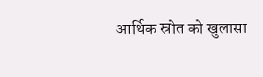आर्थिक स्रोत को खुलासा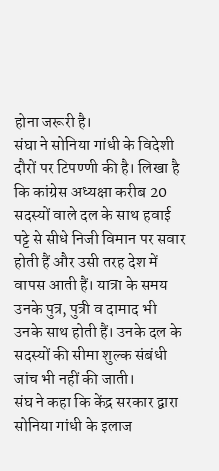होना जरूरी है।
संघा ने सोनिया गांधी के विदेशी दौरों पर टिपण्णी की है। लिखा है कि कांग्रेस अध्यक्षा करीब 20 सदस्यों वाले दल के साथ हवाई पट्टे से सीधे निजी विमान पर सवार होती हैं और उसी तरह देश में वापस आती हैं। यात्रा के समय उनके पुत्र, पुत्री व दामाद भी उनके साथ होती हैं। उनके दल के सदस्यों की सीमा शुल्क संबंधी जांच भी नहीं की जाती।
संघ ने कहा कि केंद्र सरकार द्वारा सोनिया गांधी के इलाज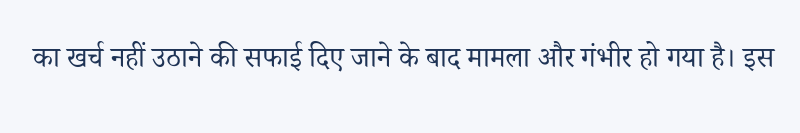का खर्च नहीं उठाने की सफाई दिए जाने के बाद मामला और गंभीर हो गया है। इस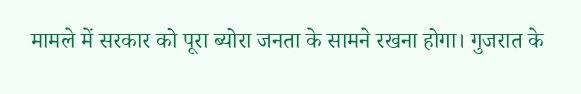मामले में सरकार को पूरा ब्योरा जनता के सामने रखना होगा। गुजरात के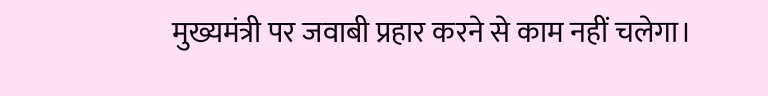मुख्यमंत्री पर जवाबी प्रहार करने से काम नहीं चलेगा।